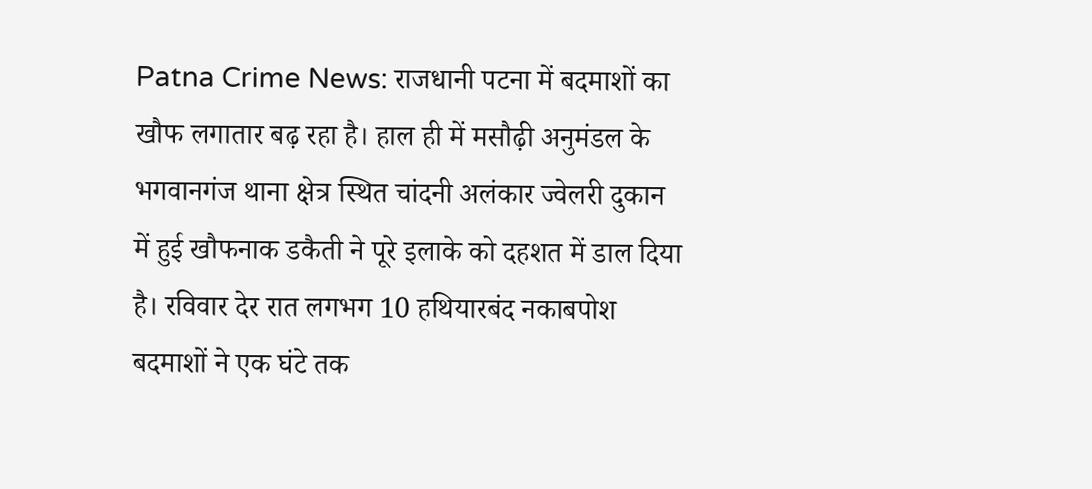Patna Crime News: राजधानी पटना में बदमाशों का खौफ लगातार बढ़ रहा है। हाल ही में मसौढ़ी अनुमंडल के भगवानगंज थाना क्षेत्र स्थित चांदनी अलंकार ज्वेलरी दुकान में हुई खौफनाक डकैती ने पूरे इलाके को दहशत में डाल दिया है। रविवार देर रात लगभग 10 हथियारबंद नकाबपोश बदमाशों ने एक घंटे तक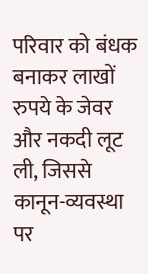परिवार को बंधक बनाकर लाखों रुपये के जेवर और नकदी लूट ली, जिससे कानून-व्यवस्था पर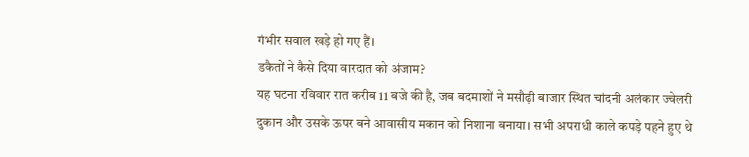गंभीर सवाल खड़े हो गए हैं।
डकैतों ने कैसे दिया वारदात को अंजाम?
यह घटना रविवार रात करीब 11 बजे की है, जब बदमाशों ने मसौढ़ी बाजार स्थित चांदनी अलंकार ज्वेलरी दुकान और उसके ऊपर बने आवासीय मकान को निशाना बनाया। सभी अपराधी काले कपड़े पहने हुए थे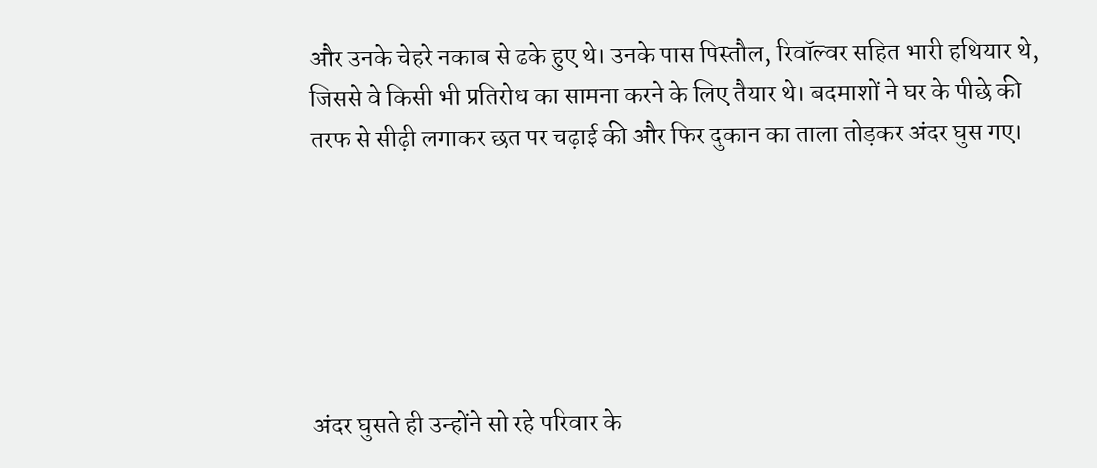और उनके चेहरे नकाब से ढके हुए थे। उनके पास पिस्तौल, रिवॉल्वर सहित भारी हथियार थे, जिससे वे किसी भी प्रतिरोध का सामना करने के लिए तैयार थे। बदमाशों ने घर के पीछे की तरफ से सीढ़ी लगाकर छत पर चढ़ाई की और फिर दुकान का ताला तोड़कर अंदर घुस गए।






अंदर घुसते ही उन्होंने सो रहे परिवार के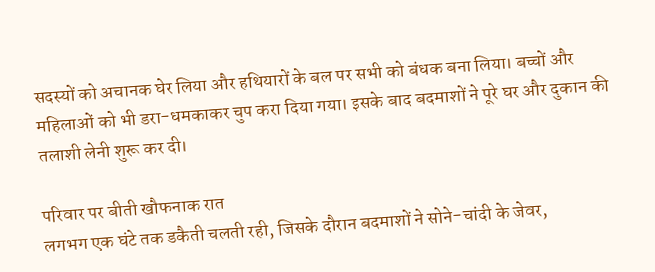सदस्यों को अचानक घेर लिया और हथियारों के बल पर सभी को बंधक बना लिया। बच्चों और महिलाओं को भी डरा-धमकाकर चुप करा दिया गया। इसके बाद बदमाशों ने पूरे घर और दुकान की तलाशी लेनी शुरू कर दी।

परिवार पर बीती खौफनाक रात
लगभग एक घंटे तक डकैती चलती रही, जिसके दौरान बदमाशों ने सोने-चांदी के जेवर,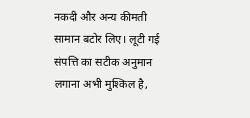नकदी और अन्य कीमती सामान बटोर लिए। लूटी गई संपत्ति का सटीक अनुमान लगाना अभी मुश्किल है,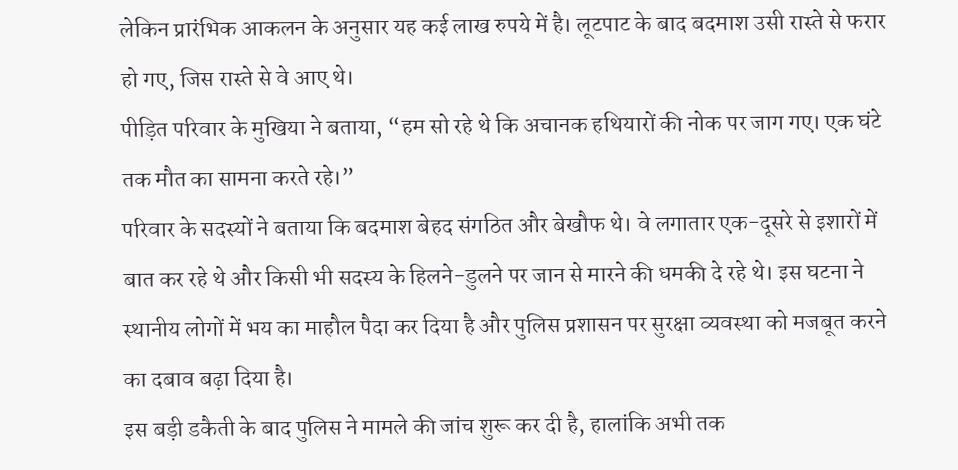लेकिन प्रारंभिक आकलन के अनुसार यह कई लाख रुपये में है। लूटपाट के बाद बदमाश उसी रास्ते से फरार हो गए, जिस रास्ते से वे आए थे।
पीड़ित परिवार के मुखिया ने बताया, “हम सो रहे थे कि अचानक हथियारों की नोक पर जाग गए। एक घंटे तक मौत का सामना करते रहे।”
परिवार के सदस्यों ने बताया कि बदमाश बेहद संगठित और बेखौफ थे। वे लगातार एक-दूसरे से इशारों में बात कर रहे थे और किसी भी सदस्य के हिलने-डुलने पर जान से मारने की धमकी दे रहे थे। इस घटना ने स्थानीय लोगों में भय का माहौल पैदा कर दिया है और पुलिस प्रशासन पर सुरक्षा व्यवस्था को मजबूत करने का दबाव बढ़ा दिया है।
इस बड़ी डकैती के बाद पुलिस ने मामले की जांच शुरू कर दी है, हालांकि अभी तक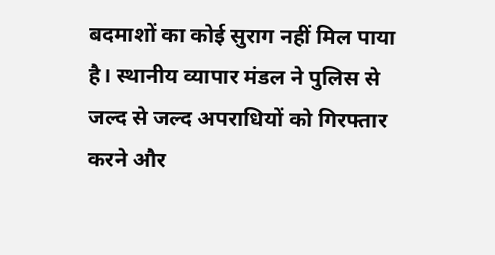बदमाशों का कोई सुराग नहीं मिल पाया है। स्थानीय व्यापार मंडल ने पुलिस से जल्द से जल्द अपराधियों को गिरफ्तार करने और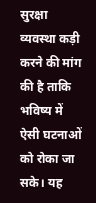सुरक्षा व्यवस्था कड़ी करने की मांग की है ताकि भविष्य में ऐसी घटनाओं को रोका जा सके। यह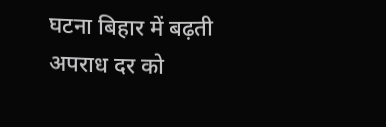घटना बिहार में बढ़ती अपराध दर को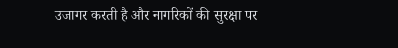उजागर करती है और नागरिकों की सुरक्षा पर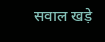सवाल खड़े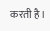करती है।